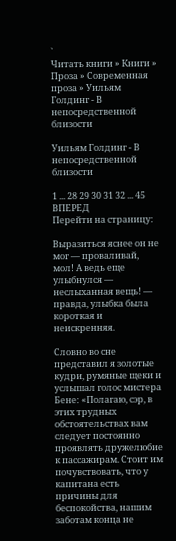`
Читать книги » Книги » Проза » Современная проза » Уильям Голдинг - В непосредственной близости

Уильям Голдинг - В непосредственной близости

1 ... 28 29 30 31 32 ... 45 ВПЕРЕД
Перейти на страницу:

Выразиться яснее он не мог — проваливай, мол! А ведь еще улыбнулся — неслыханная вещь! — правда, улыбка была короткая и неискренняя.

Словно во сне представил я золотые кудри, румяные щеки и услышал голос мистера Бене: «Полагаю, сэр, в этих трудных обстоятельствах вам следует постоянно проявлять дружелюбие к пассажирам. Стоит им почувствовать, что у капитана есть причины для беспокойства, нашим заботам конца не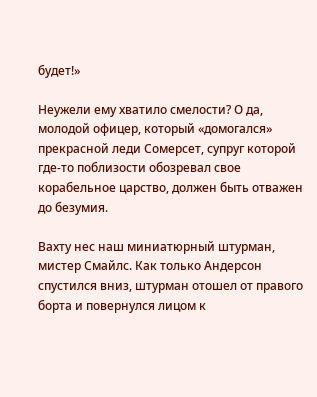будет!»

Неужели ему хватило смелости? О да, молодой офицер, который «домогался» прекрасной леди Сомерсет, супруг которой где-то поблизости обозревал свое корабельное царство, должен быть отважен до безумия.

Вахту нес наш миниатюрный штурман, мистер Смайлс. Как только Андерсон спустился вниз, штурман отошел от правого борта и повернулся лицом к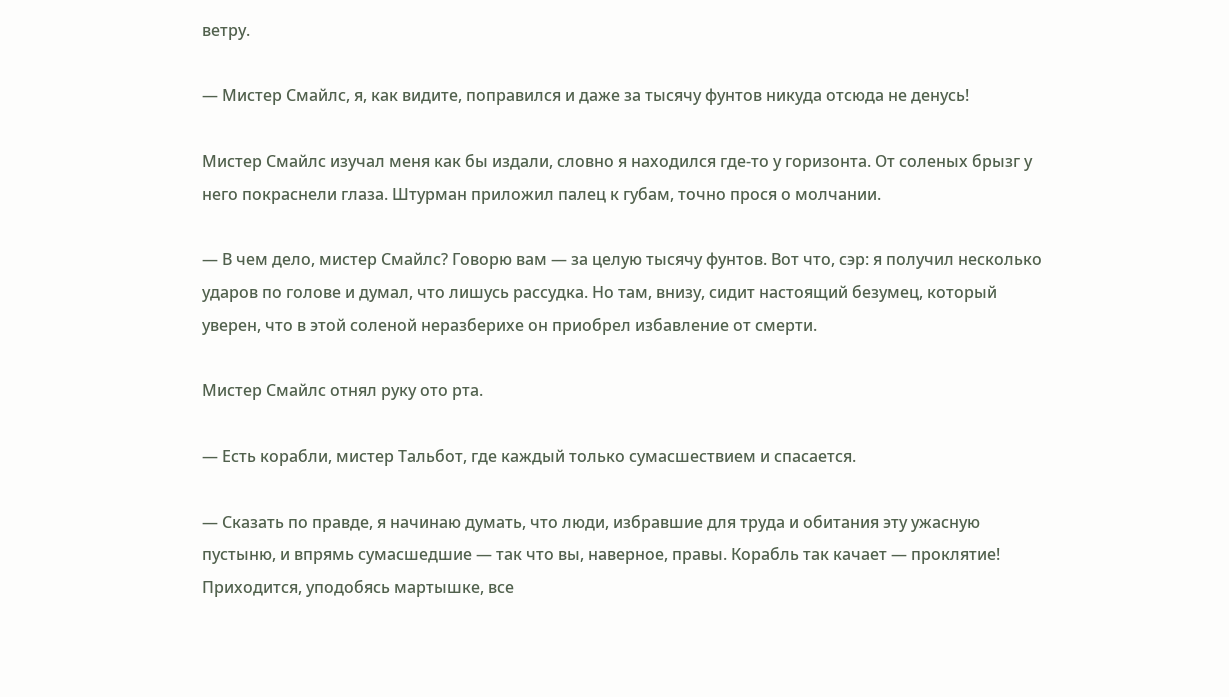ветру.

— Мистер Смайлс, я, как видите, поправился и даже за тысячу фунтов никуда отсюда не денусь!

Мистер Смайлс изучал меня как бы издали, словно я находился где-то у горизонта. От соленых брызг у него покраснели глаза. Штурман приложил палец к губам, точно прося о молчании.

— В чем дело, мистер Смайлс? Говорю вам — за целую тысячу фунтов. Вот что, сэр: я получил несколько ударов по голове и думал, что лишусь рассудка. Но там, внизу, сидит настоящий безумец, который уверен, что в этой соленой неразберихе он приобрел избавление от смерти.

Мистер Смайлс отнял руку ото рта.

— Есть корабли, мистер Тальбот, где каждый только сумасшествием и спасается.

— Сказать по правде, я начинаю думать, что люди, избравшие для труда и обитания эту ужасную пустыню, и впрямь сумасшедшие — так что вы, наверное, правы. Корабль так качает — проклятие! Приходится, уподобясь мартышке, все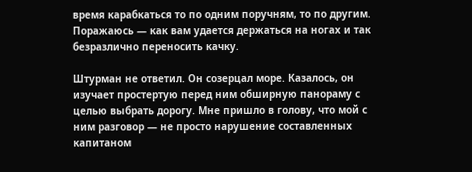время карабкаться то по одним поручням, то по другим. Поражаюсь — как вам удается держаться на ногах и так безразлично переносить качку.

Штурман не ответил. Он созерцал море. Казалось, он изучает простертую перед ним обширную панораму с целью выбрать дорогу. Мне пришло в голову, что мой с ним разговор — не просто нарушение составленных капитаном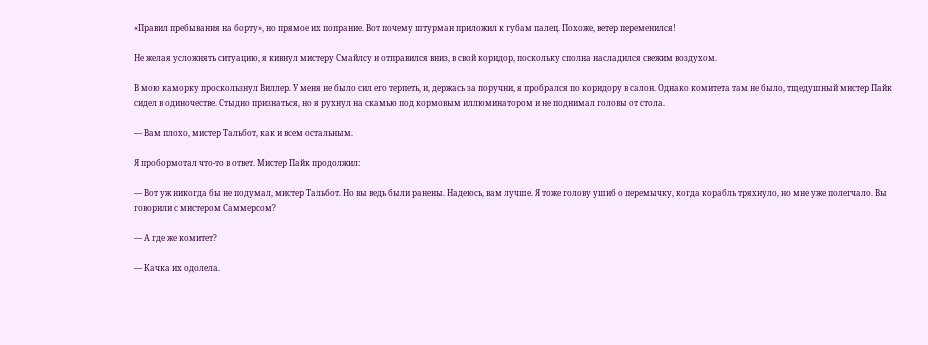«Правил пребывания на борту», но прямое их попрание. Вот почему штурман приложил к губам палец. Похоже, ветер переменился!

Не желая усложнять ситуацию, я кивнул мистеру Смайлсу и отправился вниз, в свой коридор, поскольку сполна насладился свежим воздухом.

В мою каморку проскользнул Виллер. У меня не было сил его терпеть, и, держась за поручни, я пробрался по коридору в салон. Однако комитета там не было, тщедушный мистер Пайк сидел в одиночестве. Стыдно признаться, но я рухнул на скамью под кормовым иллюминатором и не поднимал головы от стола.

— Вам плохо, мистер Тальбот, как и всем остальным.

Я пробормотал что-то в ответ. Мистер Пайк продолжил:

— Вот уж никогда бы не подумал, мистер Тальбот. Но вы ведь были ранены. Надеюсь, вам лучше. Я тоже голову ушиб о перемычку, когда корабль тряхнуло, но мне уже полегчало. Вы говорили с мистером Саммерсом?

— А где же комитет?

— Качка их одолела.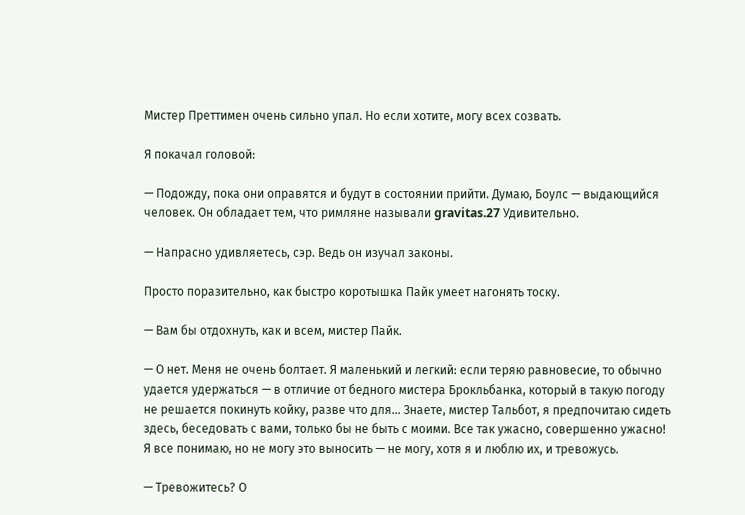Мистер Преттимен очень сильно упал. Но если хотите, могу всех созвать.

Я покачал головой:

— Подожду, пока они оправятся и будут в состоянии прийти. Думаю, Боулс — выдающийся человек. Он обладает тем, что римляне называли gravitas.27 Удивительно.

— Напрасно удивляетесь, сэр. Ведь он изучал законы.

Просто поразительно, как быстро коротышка Пайк умеет нагонять тоску.

— Вам бы отдохнуть, как и всем, мистер Пайк.

— О нет. Меня не очень болтает. Я маленький и легкий: если теряю равновесие, то обычно удается удержаться — в отличие от бедного мистера Брокльбанка, который в такую погоду не решается покинуть койку, разве что для… Знаете, мистер Тальбот, я предпочитаю сидеть здесь, беседовать с вами, только бы не быть с моими. Все так ужасно, совершенно ужасно! Я все понимаю, но не могу это выносить — не могу, хотя я и люблю их, и тревожусь.

— Тревожитесь? О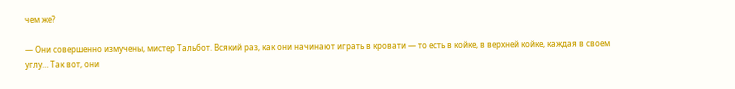чем же?

— Они совершенно измучены, мистер Тальбот. Всякий раз, как они начинают играть в кровати — то есть в койке, в верхней койке, каждая в своем углу… Так вот, они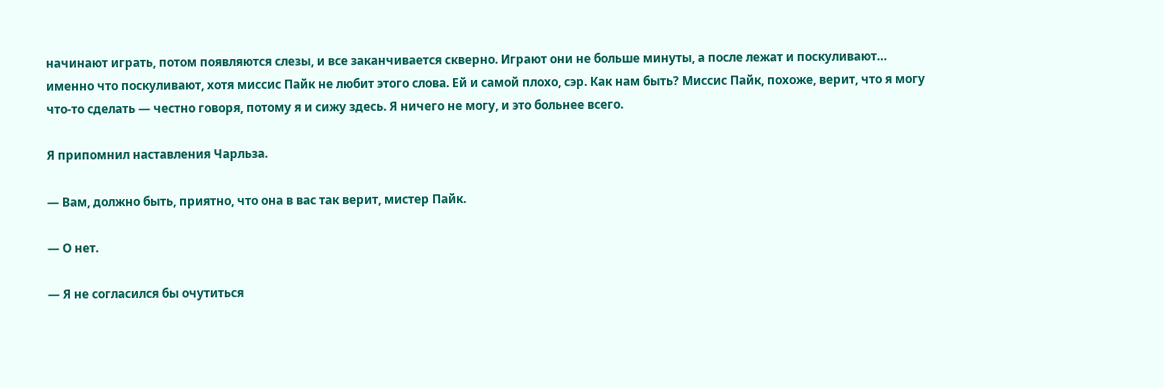начинают играть, потом появляются слезы, и все заканчивается скверно. Играют они не больше минуты, а после лежат и поскуливают… именно что поскуливают, хотя миссис Пайк не любит этого слова. Ей и самой плохо, сэр. Как нам быть? Миссис Пайк, похоже, верит, что я могу что-то сделать — честно говоря, потому я и сижу здесь. Я ничего не могу, и это больнее всего.

Я припомнил наставления Чарльза.

— Вам, должно быть, приятно, что она в вас так верит, мистер Пайк.

— О нет.

— Я не согласился бы очутиться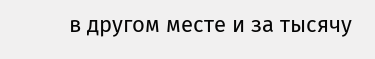в другом месте и за тысячу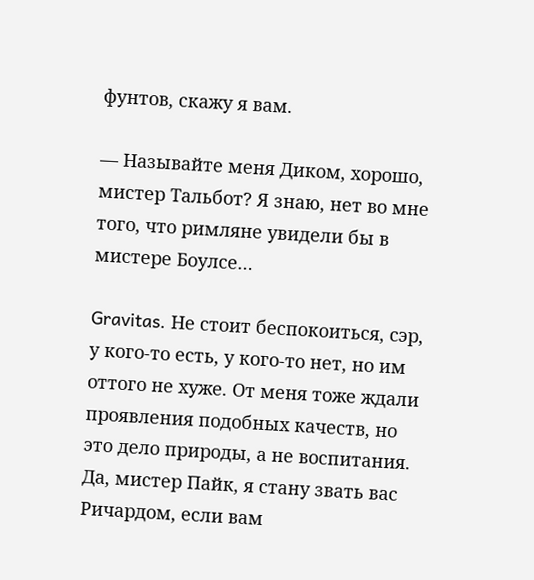фунтов, скажу я вам.

— Называйте меня Диком, хорошо, мистер Тальбот? Я знаю, нет во мне того, что римляне увидели бы в мистере Боулсе…

Gravitas. Не стоит беспокоиться, сэр, у кого-то есть, у кого-то нет, но им оттого не хуже. От меня тоже ждали проявления подобных качеств, но это дело природы, а не воспитания. Да, мистер Пайк, я стану звать вас Ричардом, если вам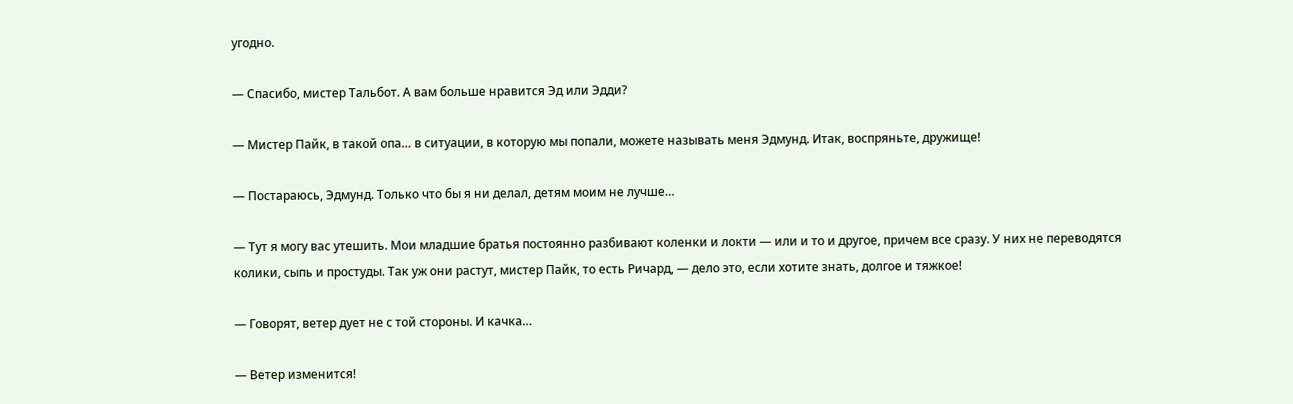угодно.

— Спасибо, мистер Тальбот. А вам больше нравится Эд или Эдди?

— Мистер Пайк, в такой опа… в ситуации, в которую мы попали, можете называть меня Эдмунд. Итак, воспряньте, дружище!

— Постараюсь, Эдмунд. Только что бы я ни делал, детям моим не лучше…

— Тут я могу вас утешить. Мои младшие братья постоянно разбивают коленки и локти — или и то и другое, причем все сразу. У них не переводятся колики, сыпь и простуды. Так уж они растут, мистер Пайк, то есть Ричард, — дело это, если хотите знать, долгое и тяжкое!

— Говорят, ветер дует не с той стороны. И качка…

— Ветер изменится!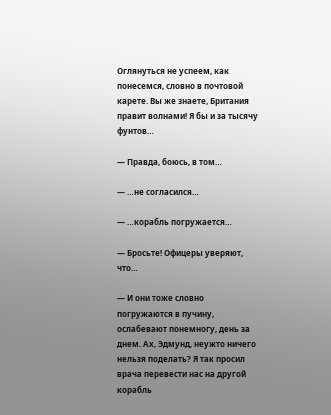Оглянуться не успеем, как понесемся, словно в почтовой карете. Вы же знаете, Британия правит волнами! Я бы и за тысячу фунтов…

— Правда, боюсь, в том…

— …не согласился…

— …корабль погружается…

— Бросьте! Офицеры уверяют, что…

— И они тоже словно погружаются в пучину, ослабевают понемногу, день за днем. Ах, Эдмунд, неужто ничего нельзя поделать? Я так просил врача перевести нас на другой корабль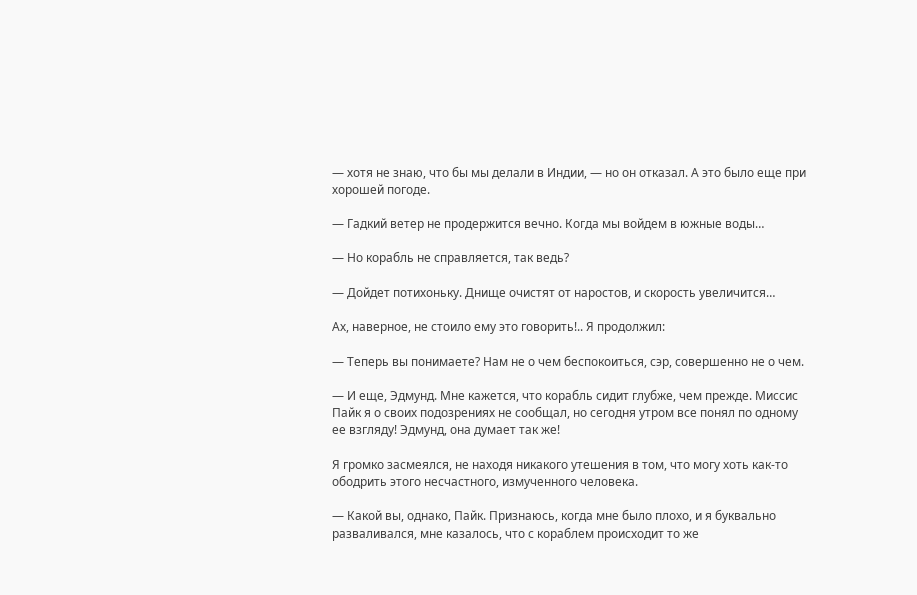— хотя не знаю, что бы мы делали в Индии, — но он отказал. А это было еще при хорошей погоде.

— Гадкий ветер не продержится вечно. Когда мы войдем в южные воды…

— Но корабль не справляется, так ведь?

— Дойдет потихоньку. Днище очистят от наростов, и скорость увеличится…

Ах, наверное, не стоило ему это говорить!.. Я продолжил:

— Теперь вы понимаете? Нам не о чем беспокоиться, сэр, совершенно не о чем.

— И еще, Эдмунд. Мне кажется, что корабль сидит глубже, чем прежде. Миссис Пайк я о своих подозрениях не сообщал, но сегодня утром все понял по одному ее взгляду! Эдмунд, она думает так же!

Я громко засмеялся, не находя никакого утешения в том, что могу хоть как-то ободрить этого несчастного, измученного человека.

— Какой вы, однако, Пайк. Признаюсь, когда мне было плохо, и я буквально разваливался, мне казалось, что с кораблем происходит то же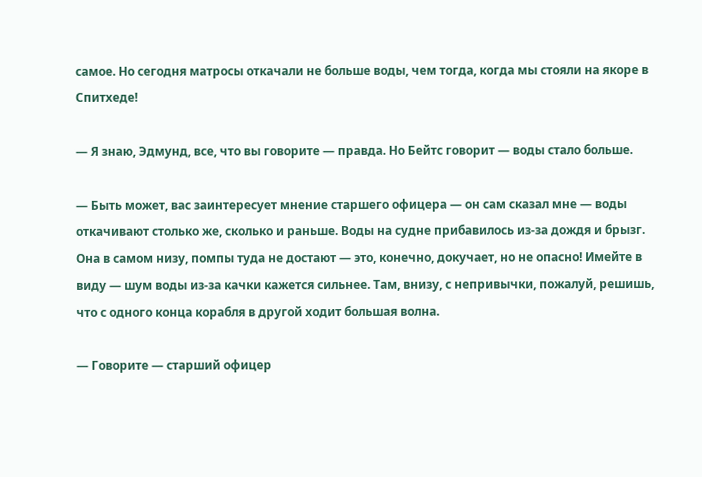самое. Но сегодня матросы откачали не больше воды, чем тогда, когда мы стояли на якоре в Спитхеде!

— Я знаю, Эдмунд, все, что вы говорите — правда. Но Бейтс говорит — воды стало больше.

— Быть может, вас заинтересует мнение старшего офицера — он сам сказал мне — воды откачивают столько же, сколько и раньше. Воды на судне прибавилось из-за дождя и брызг. Она в самом низу, помпы туда не достают — это, конечно, докучает, но не опасно! Имейте в виду — шум воды из-за качки кажется сильнее. Там, внизу, с непривычки, пожалуй, решишь, что с одного конца корабля в другой ходит большая волна.

— Говорите — старший офицер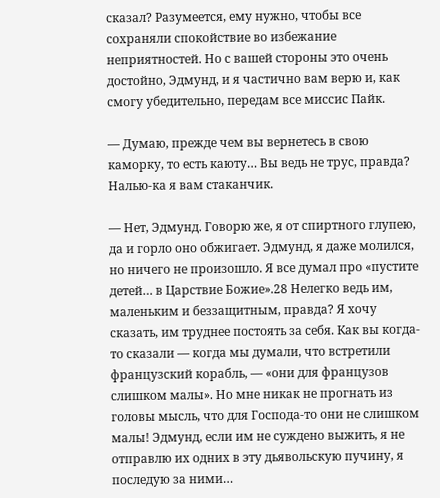сказал? Разумеется, ему нужно, чтобы все сохраняли спокойствие во избежание неприятностей. Но с вашей стороны это очень достойно, Эдмунд, и я частично вам верю и, как смогу убедительно, передам все миссис Пайк.

— Думаю, прежде чем вы вернетесь в свою каморку, то есть каюту… Вы ведь не трус, правда? Налью-ка я вам стаканчик.

— Нет, Эдмунд. Говорю же, я от спиртного глупею, да и горло оно обжигает. Эдмунд, я даже молился, но ничего не произошло. Я все думал про «пустите детей… в Царствие Божие».28 Нелегко ведь им, маленьким и беззащитным, правда? Я хочу сказать, им труднее постоять за себя. Как вы когда-то сказали — когда мы думали, что встретили французский корабль, — «они для французов слишком малы». Но мне никак не прогнать из головы мысль, что для Господа-то они не слишком малы! Эдмунд, если им не суждено выжить, я не отправлю их одних в эту дьявольскую пучину, я последую за ними…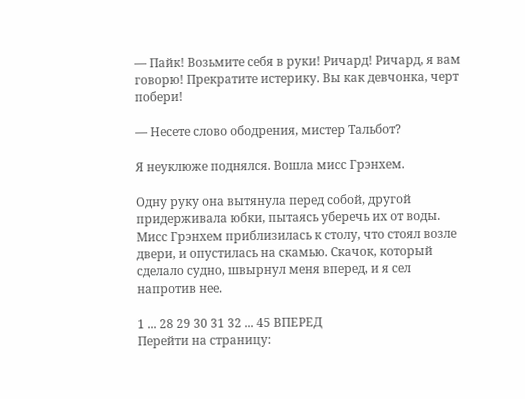— Пайк! Возьмите себя в руки! Ричард! Ричард, я вам говорю! Прекратите истерику. Вы как девчонка, черт побери!

— Несете слово ободрения, мистер Тальбот?

Я неуклюже поднялся. Вошла мисс Грэнхем.

Одну руку она вытянула перед собой, другой придерживала юбки, пытаясь уберечь их от воды. Мисс Грэнхем приблизилась к столу, что стоял возле двери, и опустилась на скамью. Скачок, который сделало судно, швырнул меня вперед, и я сел напротив нее.

1 ... 28 29 30 31 32 ... 45 ВПЕРЕД
Перейти на страницу: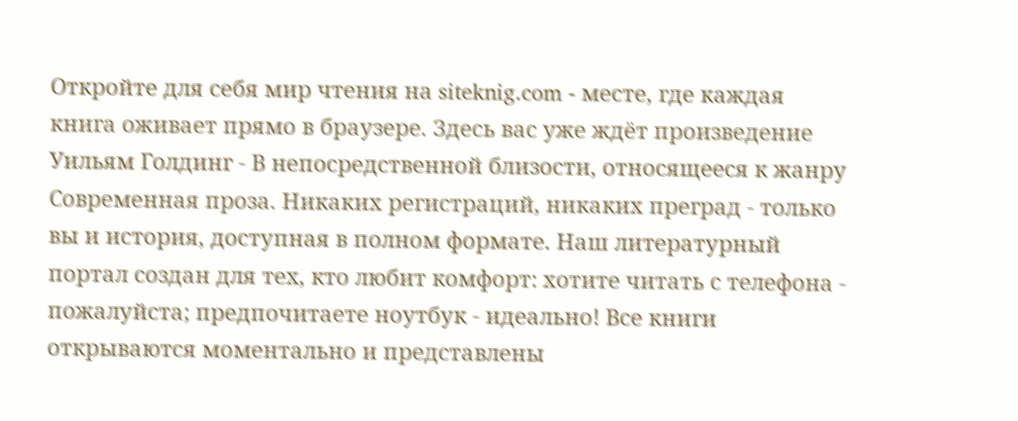Откройте для себя мир чтения на siteknig.com - месте, где каждая книга оживает прямо в браузере. Здесь вас уже ждёт произведение Уильям Голдинг - В непосредственной близости, относящееся к жанру Современная проза. Никаких регистраций, никаких преград - только вы и история, доступная в полном формате. Наш литературный портал создан для тех, кто любит комфорт: хотите читать с телефона - пожалуйста; предпочитаете ноутбук - идеально! Все книги открываются моментально и представлены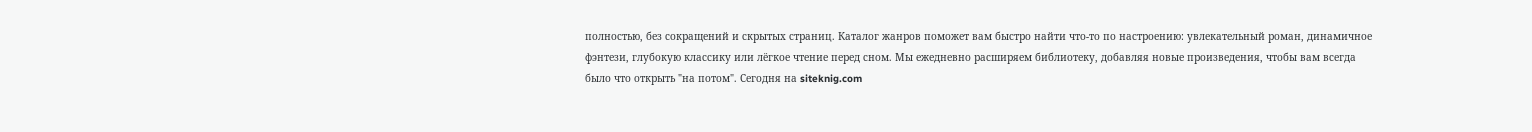полностью, без сокращений и скрытых страниц. Каталог жанров поможет вам быстро найти что-то по настроению: увлекательный роман, динамичное фэнтези, глубокую классику или лёгкое чтение перед сном. Мы ежедневно расширяем библиотеку, добавляя новые произведения, чтобы вам всегда было что открыть "на потом". Сегодня на siteknig.com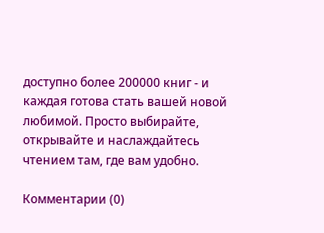доступно более 200000 книг - и каждая готова стать вашей новой любимой. Просто выбирайте, открывайте и наслаждайтесь чтением там, где вам удобно.

Комментарии (0)